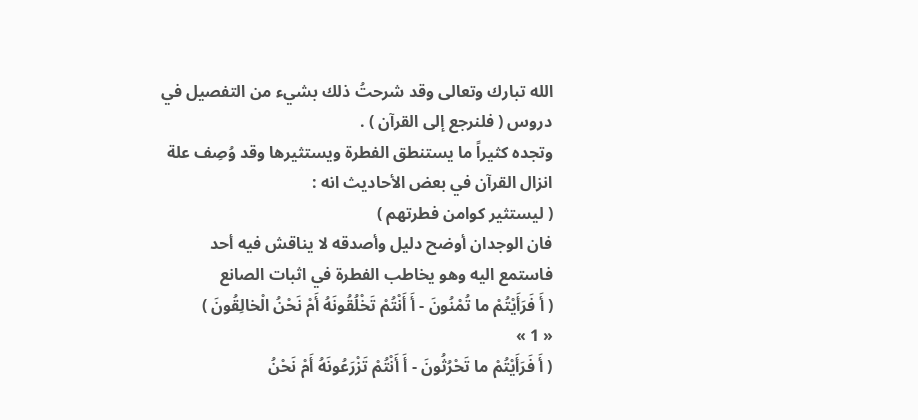الله تبارك وتعالى وقد شرحتُ ذلك بشيء من التفصيل في دروس ( فلنرجع إلى القرآن ) .
وتجده كثيراً ما يستنطق الفطرة ويستثيرها وقد وُصِف علة انزال القرآن في بعض الأحاديث انه :
( ليستثير كوامن فطرتهم )
فان الوجدان أوضح دليل وأصدقه لا يناقش فيه أحد فاستمع اليه وهو يخاطب الفطرة في اثبات الصانع
( أَ فَرَأَيْتُمْ ما تُمْنُونَ - أَ أَنْتُمْ تَخْلُقُونَهُ أَمْ نَحْنُ الْخالِقُونَ )
« 1 »
( أَ فَرَأَيْتُمْ ما تَحْرُثُونَ - أَ أَنْتُمْ تَزْرَعُونَهُ أَمْ نَحْنُ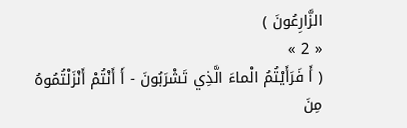الزَّارِعُونَ )
« 2 »
( أَ فَرَأَيْتُمُ الْماءَ الَّذِي تَشْرَبُونَ - أَ أَنْتُمْ أَنْزَلْتُمُوهُ مِنَ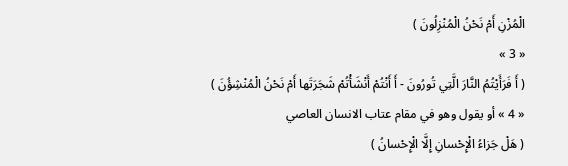الْمُزْنِ أَمْ نَحْنُ الْمُنْزِلُونَ )
« 3 »
( أَ فَرَأَيْتُمُ النَّارَ الَّتِي تُورُونَ - أَ أَنْتُمْ أَنْشَأْتُمْ شَجَرَتَها أَمْ نَحْنُ الْمُنْشِؤُنَ )
« 4 » أو يقول وهو في مقام عتاب الانسان العاصي
( هَلْ جَزاءُ الْإِحْسانِ إِلَّا الْإِحْسانُ )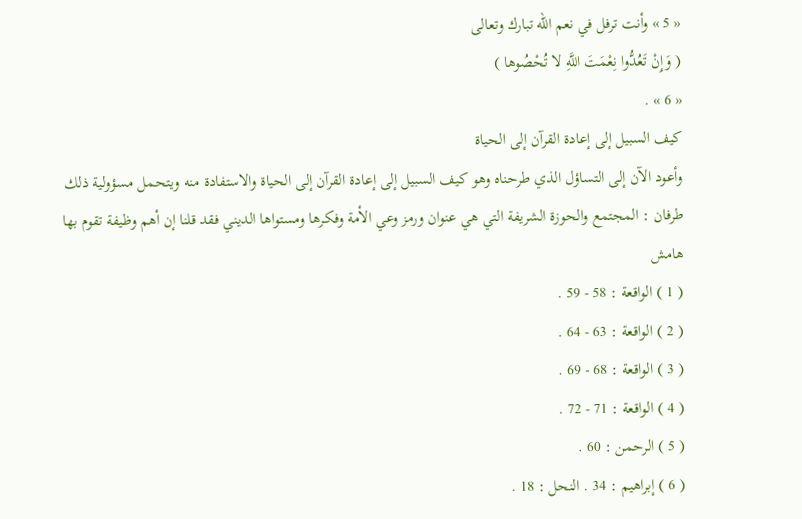« 5 » وأنت ترفل في نعم الله تبارك وتعالى
( وَإِنْ تَعُدُّوا نِعْمَتَ اللَّهِ لا تُحْصُوها )
« 6 » .
كيف السبيل إلى إعادة القرآن إلى الحياة
وأعود الآن إلى التساؤل الذي طرحناه وهو كيف السبيل إلى إعادة القرآن إلى الحياة والاستفادة منه ويتحمل مسؤولية ذلك طرفان : المجتمع والحوزة الشريفة التي هي عنوان ورمز وعي الأمة وفكرها ومستواها الديني فقد قلنا إن أهم وظيفة تقوم بها
هامش
( 1 ) الواقعة : 58 - 59 .
( 2 ) الواقعة : 63 - 64 .
( 3 ) الواقعة : 68 - 69 .
( 4 ) الواقعة : 71 - 72 .
( 5 ) الرحمن : 60 .
( 6 ) إبراهيم : 34 . النحل : 18 .